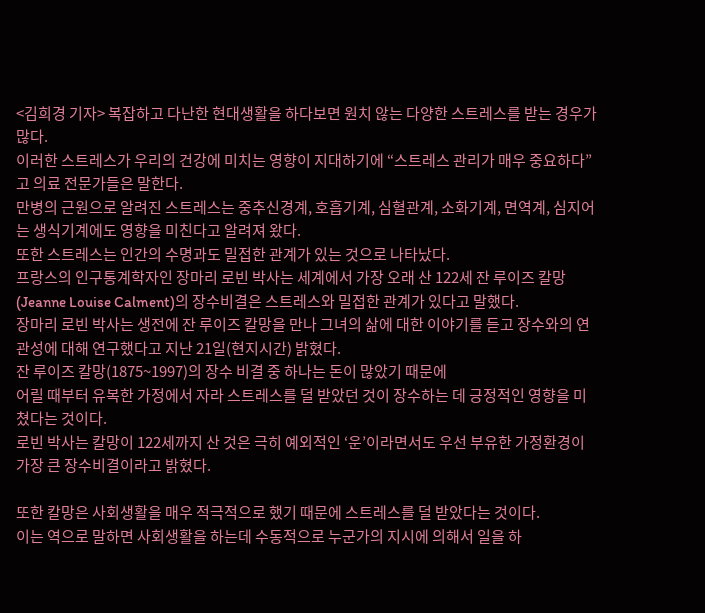<김희경 기자> 복잡하고 다난한 현대생활을 하다보면 원치 않는 다양한 스트레스를 받는 경우가 많다.
이러한 스트레스가 우리의 건강에 미치는 영향이 지대하기에 “스트레스 관리가 매우 중요하다”고 의료 전문가들은 말한다.
만병의 근원으로 알려진 스트레스는 중추신경계, 호흡기계, 심혈관계, 소화기계, 면역계, 심지어는 생식기계에도 영향을 미친다고 알려져 왔다.
또한 스트레스는 인간의 수명과도 밀접한 관계가 있는 것으로 나타났다.
프랑스의 인구통계학자인 장마리 로빈 박사는 세계에서 가장 오래 산 122세 잔 루이즈 칼망(Jeanne Louise Calment)의 장수비결은 스트레스와 밀접한 관계가 있다고 말했다.
장마리 로빈 박사는 생전에 잔 루이즈 칼망을 만나 그녀의 삶에 대한 이야기를 듣고 장수와의 연관성에 대해 연구했다고 지난 21일(현지시간) 밝혔다.
잔 루이즈 칼망(1875~1997)의 장수 비결 중 하나는 돈이 많았기 때문에
어릴 때부터 유복한 가정에서 자라 스트레스를 덜 받았던 것이 장수하는 데 긍정적인 영향을 미쳤다는 것이다.
로빈 박사는 칼망이 122세까지 산 것은 극히 예외적인 ‘운’이라면서도 우선 부유한 가정환경이 가장 큰 장수비결이라고 밝혔다.

또한 칼망은 사회생활을 매우 적극적으로 했기 때문에 스트레스를 덜 받았다는 것이다.
이는 역으로 말하면 사회생활을 하는데 수동적으로 누군가의 지시에 의해서 일을 하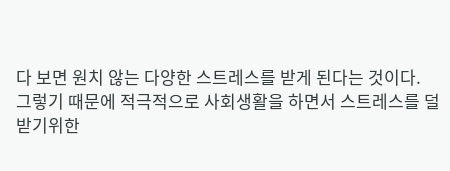다 보면 원치 않는 다양한 스트레스를 받게 된다는 것이다.
그렇기 때문에 적극적으로 사회생활을 하면서 스트레스를 덜 받기위한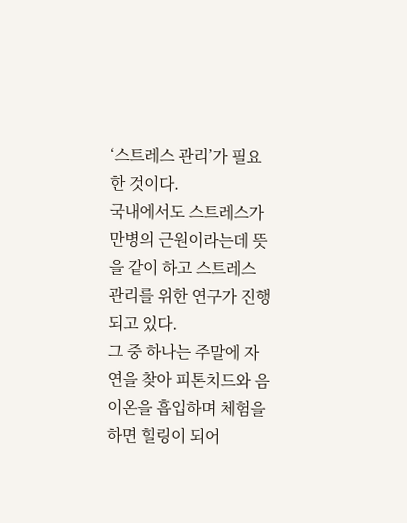‘스트레스 관리’가 필요한 것이다.
국내에서도 스트레스가 만병의 근원이라는데 뜻을 같이 하고 스트레스 관리를 위한 연구가 진행되고 있다.
그 중 하나는 주말에 자연을 찾아 피톤치드와 음이온을 흡입하며 체험을 하면 힐링이 되어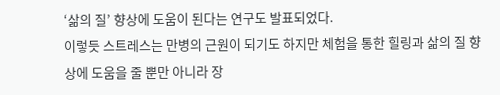‘삶의 질’ 향상에 도움이 된다는 연구도 발표되었다.
이렇듯 스트레스는 만병의 근원이 되기도 하지만 체험을 통한 힐링과 삶의 질 향상에 도움을 줄 뿐만 아니라 장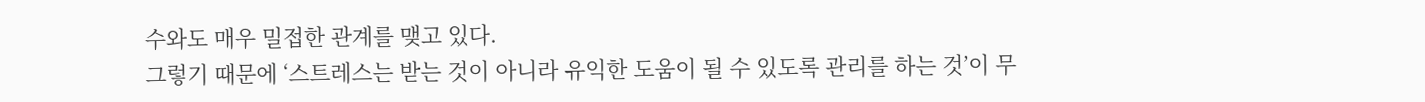수와도 매우 밀접한 관계를 맺고 있다.
그렇기 때문에 ‘스트레스는 받는 것이 아니라 유익한 도움이 될 수 있도록 관리를 하는 것’이 무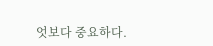엇보다 중요하다.